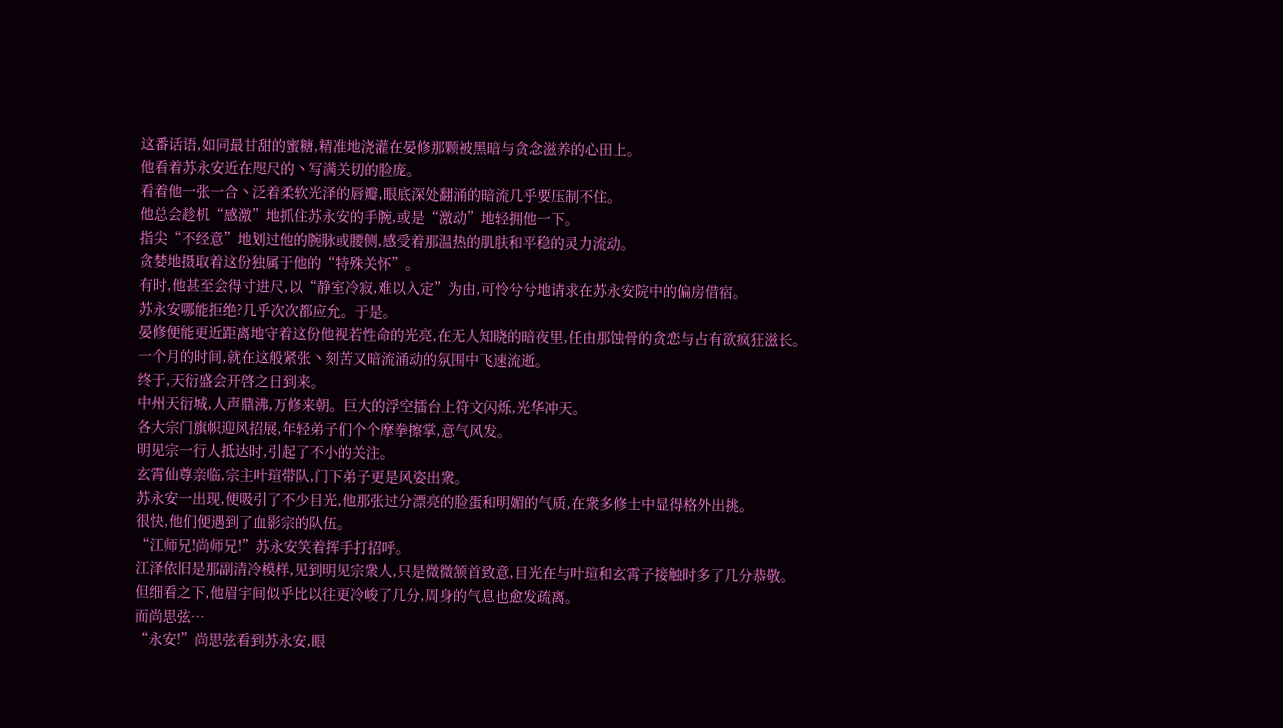这番话语,如同最甘甜的蜜糖,精准地浇灌在晏修那颗被黑暗与贪念滋养的心田上。
他看着苏永安近在咫尺的丶写满关切的脸庞。
看着他一张一合丶泛着柔软光泽的唇瓣,眼底深处翻涌的暗流几乎要压制不住。
他总会趁机“感激”地抓住苏永安的手腕,或是“激动”地轻拥他一下。
指尖“不经意”地划过他的腕脉或腰侧,感受着那温热的肌肤和平稳的灵力流动。
贪婪地摄取着这份独属于他的“特殊关怀”。
有时,他甚至会得寸进尺,以“静室冷寂,难以入定”为由,可怜兮兮地请求在苏永安院中的偏房借宿。
苏永安哪能拒绝?几乎次次都应允。于是。
晏修便能更近距离地守着这份他视若性命的光亮,在无人知晓的暗夜里,任由那蚀骨的贪恋与占有欲疯狂滋长。
一个月的时间,就在这般紧张丶刻苦又暗流涌动的氛围中飞速流逝。
终于,天衍盛会开啓之日到来。
中州天衍城,人声鼎沸,万修来朝。巨大的浮空擂台上符文闪烁,光华冲天。
各大宗门旗帜迎风招展,年轻弟子们个个摩拳擦掌,意气风发。
明见宗一行人抵达时,引起了不小的关注。
玄霄仙尊亲临,宗主叶瑄带队,门下弟子更是风姿出衆。
苏永安一出现,便吸引了不少目光,他那张过分漂亮的脸蛋和明媚的气质,在衆多修士中显得格外出挑。
很快,他们便遇到了血影宗的队伍。
“江师兄!尚师兄!”苏永安笑着挥手打招呼。
江泽依旧是那副清冷模样,见到明见宗衆人,只是微微颔首致意,目光在与叶瑄和玄霄子接触时多了几分恭敬。
但细看之下,他眉宇间似乎比以往更冷峻了几分,周身的气息也愈发疏离。
而尚思弦…
“永安!”尚思弦看到苏永安,眼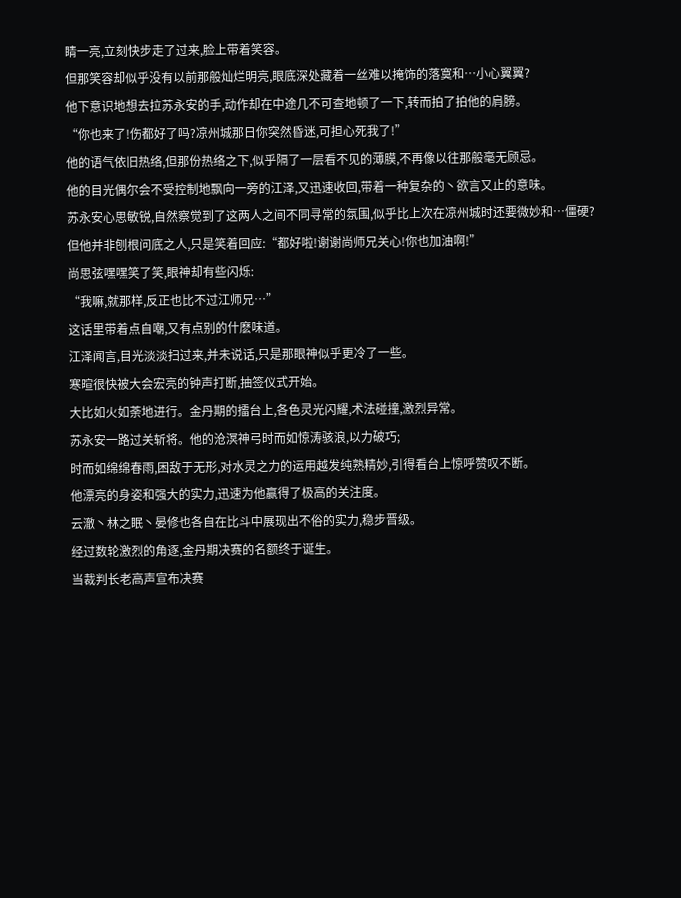睛一亮,立刻快步走了过来,脸上带着笑容。
但那笑容却似乎没有以前那般灿烂明亮,眼底深处藏着一丝难以掩饰的落寞和…小心翼翼?
他下意识地想去拉苏永安的手,动作却在中途几不可查地顿了一下,转而拍了拍他的肩膀。
“你也来了!伤都好了吗?凉州城那日你突然昏迷,可担心死我了!”
他的语气依旧热络,但那份热络之下,似乎隔了一层看不见的薄膜,不再像以往那般毫无顾忌。
他的目光偶尔会不受控制地飘向一旁的江泽,又迅速收回,带着一种复杂的丶欲言又止的意味。
苏永安心思敏锐,自然察觉到了这两人之间不同寻常的氛围,似乎比上次在凉州城时还要微妙和…僵硬?
但他并非刨根问底之人,只是笑着回应:“都好啦!谢谢尚师兄关心!你也加油啊!”
尚思弦嘿嘿笑了笑,眼神却有些闪烁:
“我嘛,就那样,反正也比不过江师兄…”
这话里带着点自嘲,又有点别的什麽味道。
江泽闻言,目光淡淡扫过来,并未说话,只是那眼神似乎更冷了一些。
寒暄很快被大会宏亮的钟声打断,抽签仪式开始。
大比如火如荼地进行。金丹期的擂台上,各色灵光闪耀,术法碰撞,激烈异常。
苏永安一路过关斩将。他的沧溟神弓时而如惊涛骇浪,以力破巧;
时而如绵绵春雨,困敌于无形,对水灵之力的运用越发纯熟精妙,引得看台上惊呼赞叹不断。
他漂亮的身姿和强大的实力,迅速为他赢得了极高的关注度。
云澈丶林之眠丶晏修也各自在比斗中展现出不俗的实力,稳步晋级。
经过数轮激烈的角逐,金丹期决赛的名额终于诞生。
当裁判长老高声宣布决赛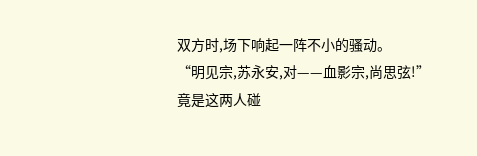双方时,场下响起一阵不小的骚动。
“明见宗,苏永安,对——血影宗,尚思弦!”
竟是这两人碰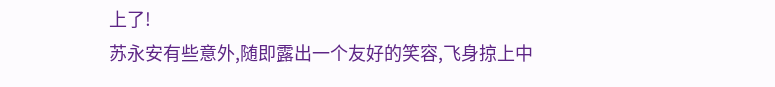上了!
苏永安有些意外,随即露出一个友好的笑容,飞身掠上中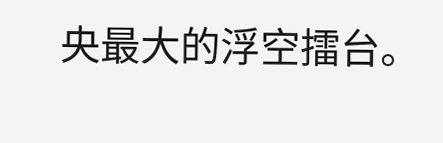央最大的浮空擂台。